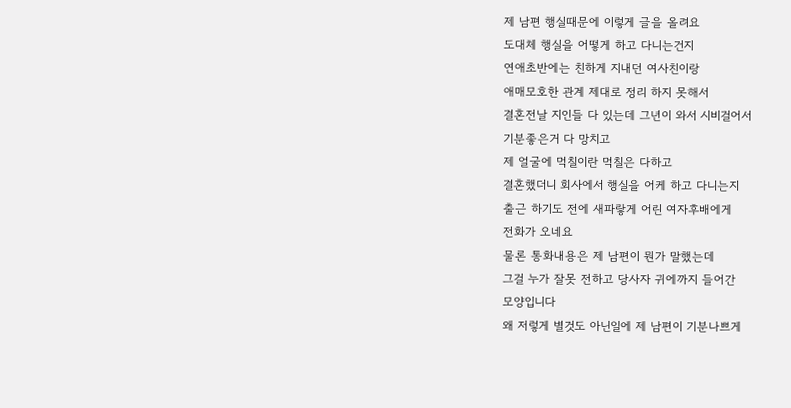제 남편 행실때문에 이렇게 글을 올려요
도대체 행실을 어떻게 하고 다니는건지
연애초반에는 친하게 지내던 여사친이랑
애매모호한 관계 제대로 정리 하지 못해서
결혼전날 지인들 다 있는데 그년이 와서 시비걸어서
기분좋은거 다 망치고
제 얼굴에 먹칠이란 먹칠은 다하고
결혼했더니 회사에서 행실을 어케 하고 다니는지
출근 하기도 전에 새파랗게 어린 여자후배에게
전화가 오네요
물론 통화내용은 제 남편이 뭔가 말했는데
그걸 누가 잘못 전하고 당사자 귀에까지 들어간
모양입니다
왜 저렇게 별것도 아닌일에 제 남편이 기분나쁘게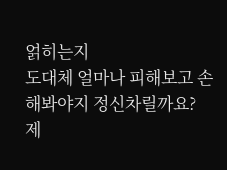얽히는지
도대체 얼마나 피해보고 손해봐야지 정신차릴까요?
제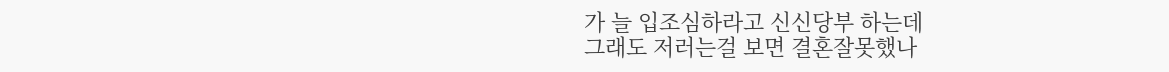가 늘 입조심하라고 신신당부 하는데
그래도 저러는걸 보면 결혼잘못했나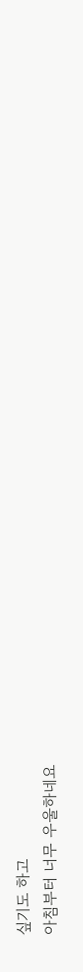싶기도 하고
아침부터 너무 우울하네요